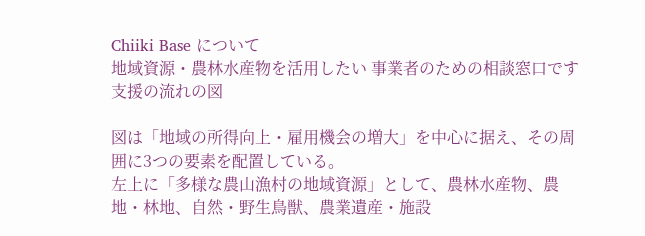Chiiki Base について
地域資源・農林水産物を活用したい 事業者のための相談窓口です
支援の流れの図

図は「地域の所得向上・雇用機会の増大」を中心に据え、その周囲に3つの要素を配置している。
左上に「多様な農山漁村の地域資源」として、農林水産物、農地・林地、自然・野生鳥獣、農業遺産・施設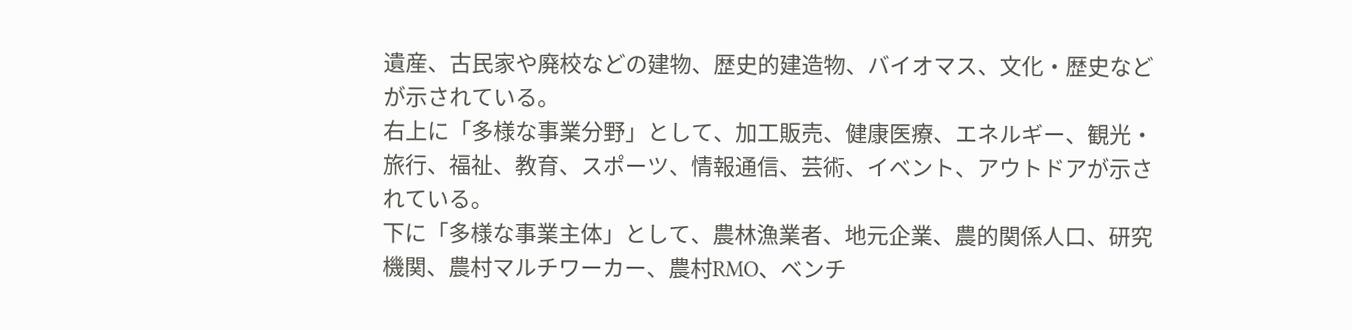遺産、古民家や廃校などの建物、歴史的建造物、バイオマス、文化・歴史などが示されている。
右上に「多様な事業分野」として、加工販売、健康医療、エネルギー、観光・旅行、福祉、教育、スポーツ、情報通信、芸術、イベント、アウトドアが示されている。
下に「多様な事業主体」として、農林漁業者、地元企業、農的関係人口、研究機関、農村マルチワーカー、農村RMO、ベンチ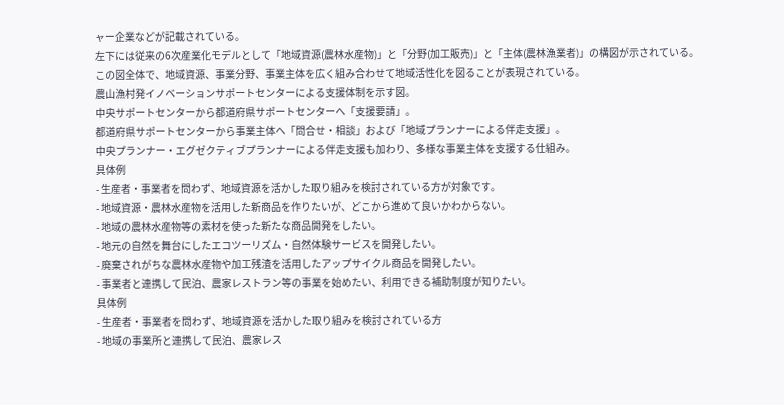ャー企業などが記載されている。
左下には従来の6次産業化モデルとして「地域資源(農林水産物)」と「分野(加工販売)」と「主体(農林漁業者)」の構図が示されている。
この図全体で、地域資源、事業分野、事業主体を広く組み合わせて地域活性化を図ることが表現されている。
農山漁村発イノベーションサポートセンターによる支援体制を示す図。
中央サポートセンターから都道府県サポートセンターへ「支援要請」。
都道府県サポートセンターから事業主体へ「問合せ・相談」および「地域プランナーによる伴走支援」。
中央プランナー・エグゼクティブプランナーによる伴走支援も加わり、多様な事業主体を支援する仕組み。
具体例
- 生産者・事業者を問わず、地域資源を活かした取り組みを検討されている方が対象です。
- 地域資源・農林水産物を活用した新商品を作りたいが、どこから進めて良いかわからない。
- 地域の農林水産物等の素材を使った新たな商品開発をしたい。
- 地元の自然を舞台にしたエコツーリズム・自然体験サービスを開発したい。
- 廃棄されがちな農林水産物や加工残渣を活用したアップサイクル商品を開発したい。
- 事業者と連携して民泊、農家レストラン等の事業を始めたい、利用できる補助制度が知りたい。
具体例
- 生産者・事業者を問わず、地域資源を活かした取り組みを検討されている方
- 地域の事業所と連携して民泊、農家レス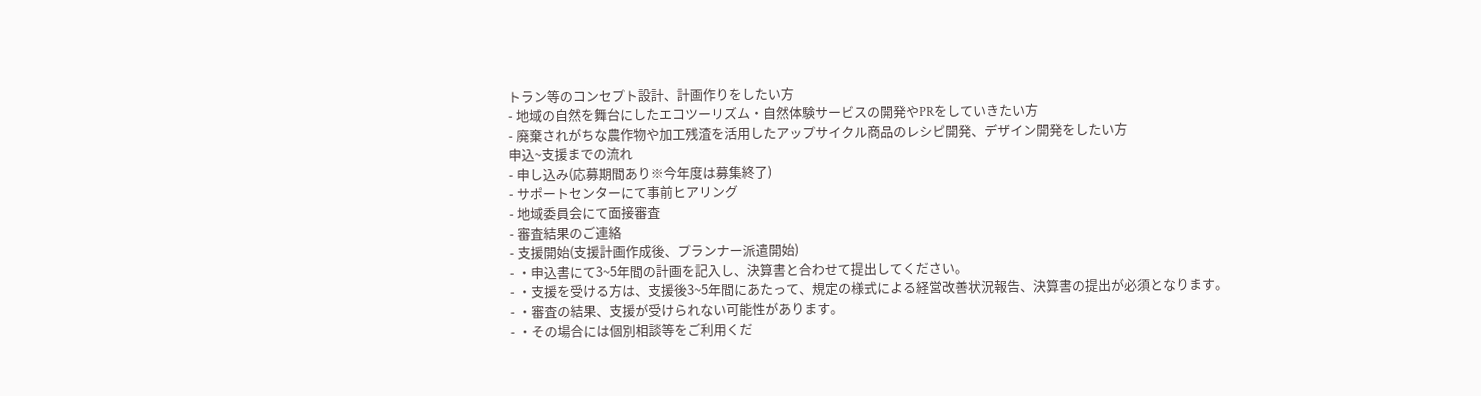トラン等のコンセプト設計、計画作りをしたい方
- 地域の自然を舞台にしたエコツーリズム・自然体験サービスの開発やPRをしていきたい方
- 廃棄されがちな農作物や加工残渣を活用したアップサイクル商品のレシピ開発、デザイン開発をしたい方
申込~支援までの流れ
- 申し込み(応募期間あり※今年度は募集終了)
- サポートセンターにて事前ヒアリング
- 地域委員会にて面接審査
- 審査結果のご連絡
- 支援開始(支援計画作成後、プランナー派遣開始)
- ・申込書にて3~5年間の計画を記入し、決算書と合わせて提出してください。
- ・支援を受ける方は、支援後3~5年間にあたって、規定の様式による経営改善状況報告、決算書の提出が必須となります。
- ・審査の結果、支援が受けられない可能性があります。
- ・その場合には個別相談等をご利用くだ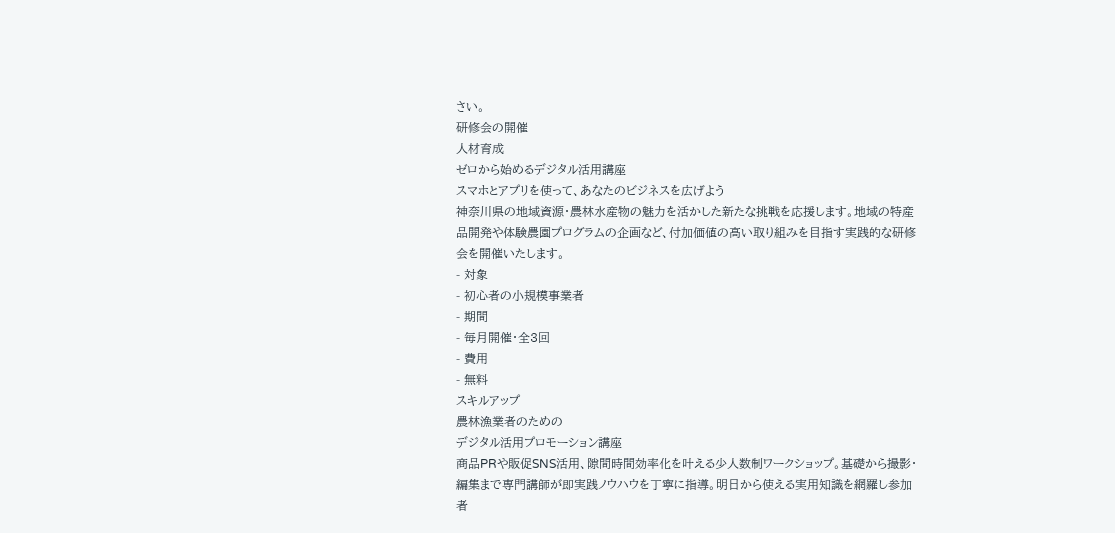さい。
研修会の開催
人材育成
ゼロから始めるデジタル活用講座
スマホとアプリを使って、あなたのビジネスを広げよう
神奈川県の地域資源・農林水産物の魅力を活かした新たな挑戦を応援します。地域の特産品開発や体験農園プログラムの企画など、付加価値の高い取り組みを目指す実践的な研修会を開催いたします。
- 対象
- 初心者の小規模事業者
- 期間
- 毎月開催・全3回
- 費用
- 無料
スキルアップ
農林漁業者のための
デジタル活用プロモーション講座
商品PRや販促SNS活用、隙間時間効率化を叶える少人数制ワークショップ。基礎から撮影・編集まで専門講師が即実践ノウハウを丁寧に指導。明日から使える実用知識を網羅し参加者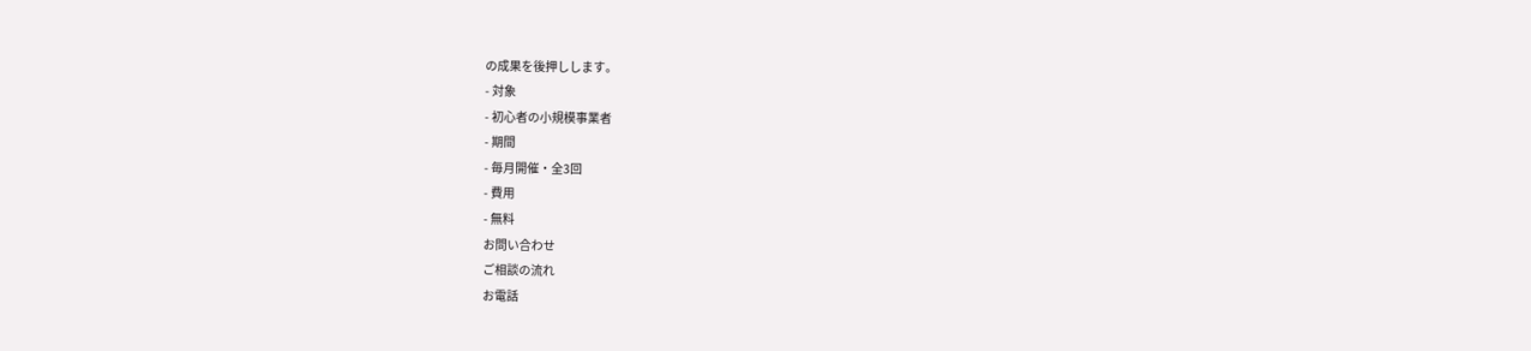の成果を後押しします。
- 対象
- 初心者の小規模事業者
- 期間
- 毎月開催・全3回
- 費用
- 無料
お問い合わせ
ご相談の流れ
お電話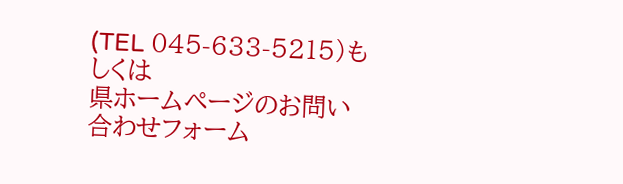(TEL 045-633-5215)もしくは
県ホームページのお問い合わせフォーム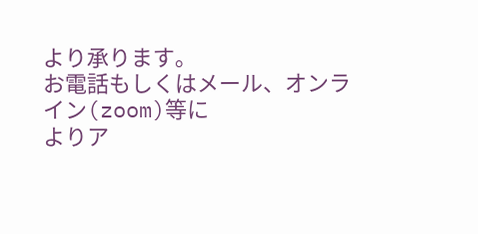より承ります。
お電話もしくはメール、オンライン(zoom)等に
よりア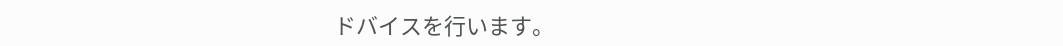ドバイスを行います。